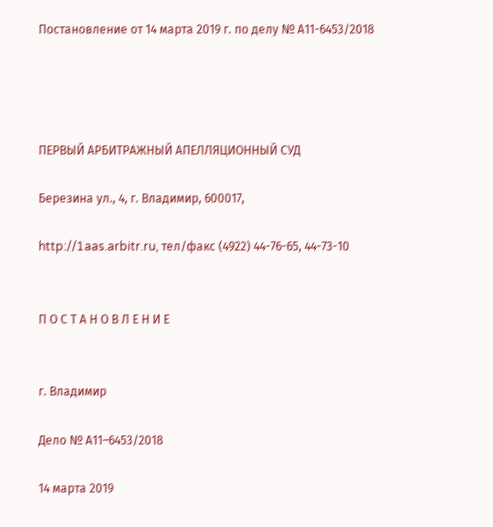Постановление от 14 марта 2019 г. по делу № А11-6453/2018




ПЕРВЫЙ АРБИТРАЖНЫЙ АПЕЛЛЯЦИОННЫЙ СУД

Березина ул., 4, г. Владимир, 600017,

http://1aas.arbitr.ru, тел/факс (4922) 44-76-65, 44-73-10


П О С Т А Н О В Л Е Н И Е


г. Владимир

Дело № А11–6453/2018

14 марта 2019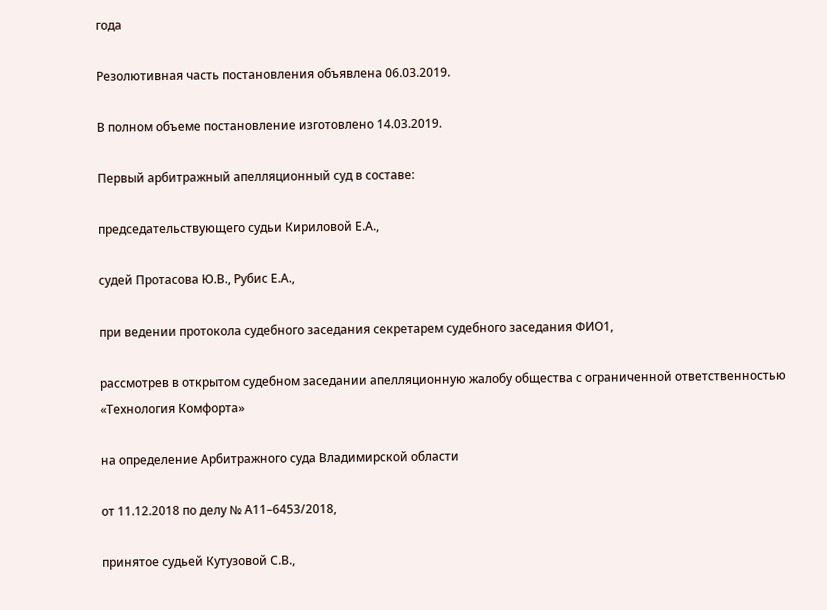года

Резолютивная часть постановления объявлена 06.03.2019.

В полном объеме постановление изготовлено 14.03.2019.

Первый арбитражный апелляционный суд в составе:

председательствующего судьи Кириловой Е.А.,

судей Протасова Ю.В., Рубис Е.А.,

при ведении протокола судебного заседания секретарем судебного заседания ФИО1,

рассмотрев в открытом судебном заседании апелляционную жалобу общества с ограниченной ответственностью «Технология Комфорта»

на определение Арбитражного суда Владимирской области

от 11.12.2018 по делу № А11–6453/2018,

принятое судьей Кутузовой С.В.,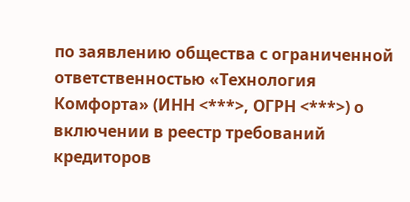по заявлению общества с ограниченной ответственностью «Технология Комфорта» (ИНН <***>, ОГРН <***>) о включении в реестр требований кредиторов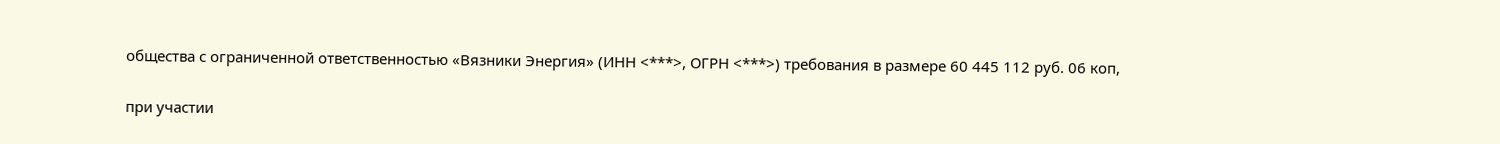общества с ограниченной ответственностью «Вязники Энергия» (ИНН <***>, ОГРН <***>) требования в размере 60 445 112 руб. 06 коп,

при участии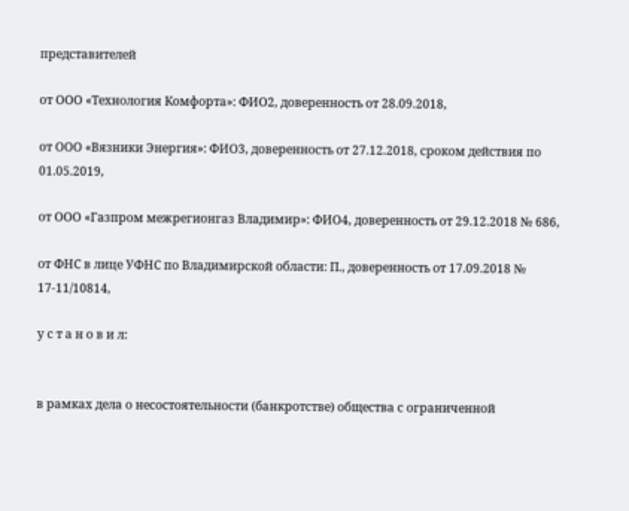представителей

от ООО «Технология Комфорта»: ФИО2, доверенность от 28.09.2018,

от ООО «Вязники Энергия»: ФИО3, доверенность от 27.12.2018, сроком действия по 01.05.2019,

от ООО «Газпром межрегионгаз Владимир»: ФИО4, доверенность от 29.12.2018 № 686,

от ФНС в лице УФНС по Владимирской области: П., доверенность от 17.09.2018 № 17-11/10814,

у с т а н о в и л:


в рамках дела о несостоятельности (банкротстве) общества с ограниченной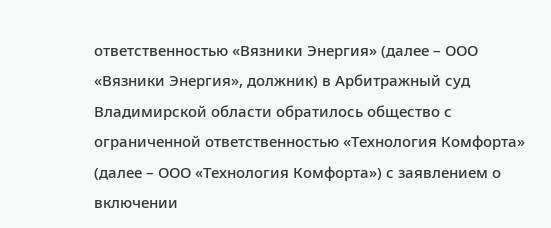ответственностью «Вязники Энергия» (далее – ООО «Вязники Энергия», должник) в Арбитражный суд Владимирской области обратилось общество с ограниченной ответственностью «Технология Комфорта» (далее – ООО «Технология Комфорта») с заявлением о включении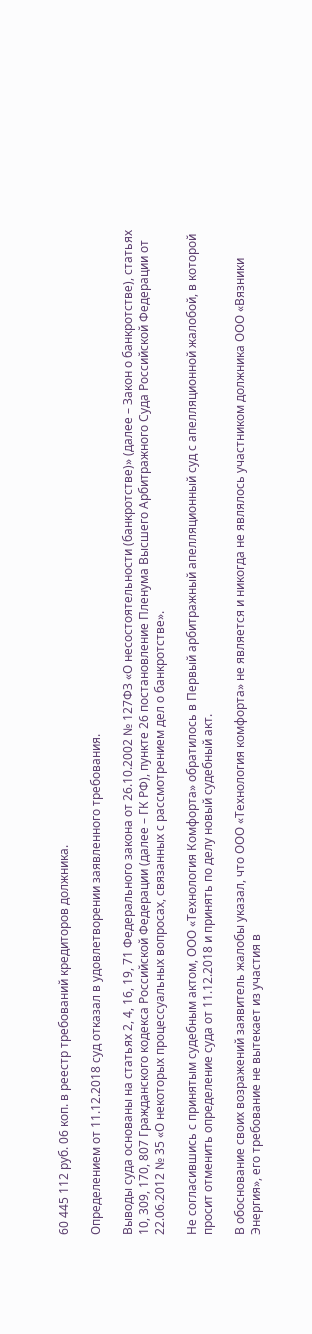60 445 112 руб. 06 коп. в реестр требований кредиторов должника.

Определением от 11.12.2018 суд отказал в удовлетворении заявленного требования.

Выводы суда основаны на статьях 2, 4, 16, 19, 71 Федерального закона от 26.10.2002 № 127ФЗ «О несостоятельности (банкротстве)» (далее – Закон о банкротстве), статьях 10, 309, 170, 807 Гражданского кодекса Российской Федерации (далее – ГК РФ), пункте 26 постановление Пленума Высшего Арбитражного Суда Российской Федерации от 22.06.2012 № 35 «О некоторых процессуальных вопросах, связанных с рассмотрением дел о банкротстве».

Не согласившись с принятым судебным актом, ООО «Технология Комфорта» обратилось в Первый арбитражный апелляционный суд с апелляционной жалобой, в которой просит отменить определение суда от 11.12.2018 и принять по делу новый судебный акт.

В обоснование своих возражений заявитель жалобы указал, что ООО «Технология комфорта» не является и никогда не являлось участником должника ООО «Вязники Энергия», его требование не вытекает из участия в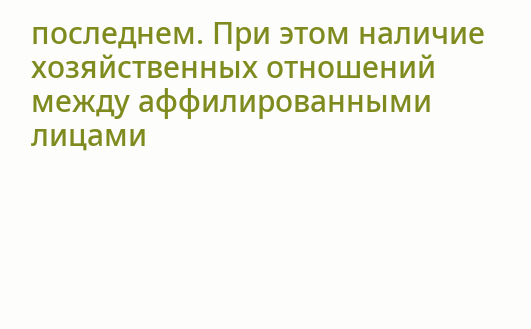последнем. При этом наличие хозяйственных отношений между аффилированными лицами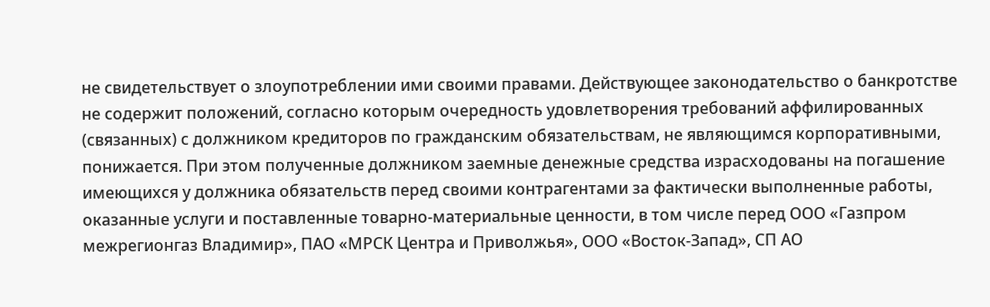не свидетельствует о злоупотреблении ими своими правами. Действующее законодательство о банкротстве не содержит положений, согласно которым очередность удовлетворения требований аффилированных (связанных) с должником кредиторов по гражданским обязательствам, не являющимся корпоративными, понижается. При этом полученные должником заемные денежные средства израсходованы на погашение имеющихся у должника обязательств перед своими контрагентами за фактически выполненные работы, оказанные услуги и поставленные товарно-материальные ценности, в том числе перед ООО «Газпром межрегионгаз Владимир», ПАО «МРСК Центра и Приволжья», ООО «Восток-Запад», СП АО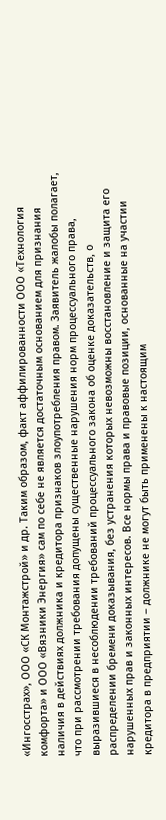«Ингосстрах», ООО «СК Монтажстрой» и др. Таким образом, факт аффилированности ООО «Технология комфорта» и ООО «Вязники Энергия» сам по себе не является достаточным основанием для признания наличия в действиях должника и кредитора признаков злоупотребления правом. Заявитель жалобы полагает, что при рассмотрении требования допущены существенные нарушения норм процессуального права, выразившиеся в несоблюдении требований процессуального закона об оценке доказательств, о распределении бремени доказывания, без устранения которых невозможны восстановление и защита его нарушенных прав и законных интересов. Все нормы права и правовые позиции, основанные на участии кредитора в предприятии – должнике не могут быть применены к настоящим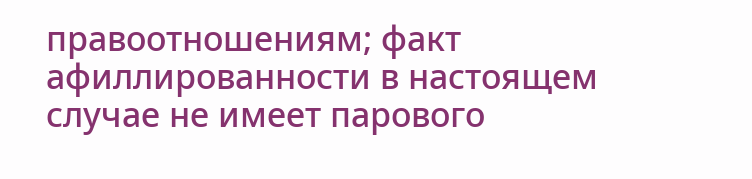правоотношениям; факт афиллированности в настоящем случае не имеет парового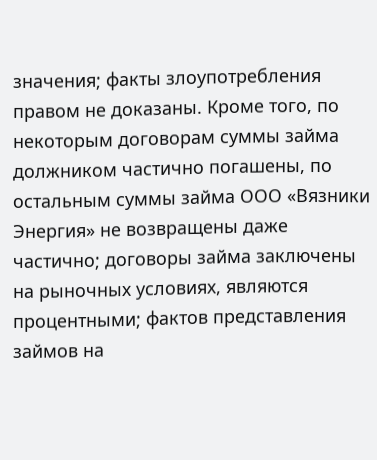значения; факты злоупотребления правом не доказаны. Кроме того, по некоторым договорам суммы займа должником частично погашены, по остальным суммы займа ООО «Вязники Энергия» не возвращены даже частично; договоры займа заключены на рыночных условиях, являются процентными; фактов представления займов на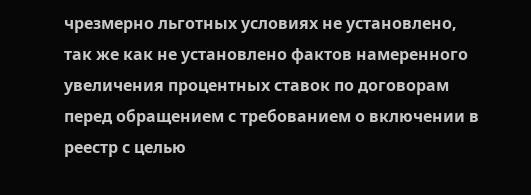чрезмерно льготных условиях не установлено, так же как не установлено фактов намеренного увеличения процентных ставок по договорам перед обращением с требованием о включении в реестр с целью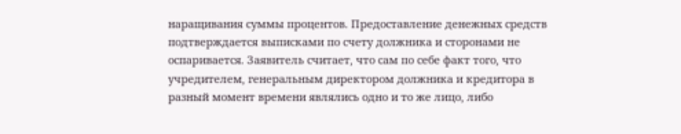наращивания суммы процентов. Предоставление денежных средств подтверждается выписками по счету должника и сторонами не оспаривается. Заявитель считает, что сам по себе факт того, что учредителем, генеральным директором должника и кредитора в разный момент времени являлись одно и то же лицо, либо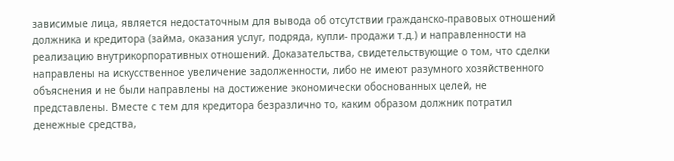зависимые лица, является недостаточным для вывода об отсутствии гражданско-правовых отношений должника и кредитора (займа, оказания услуг, подряда, купли- продажи т.д.) и направленности на реализацию внутрикорпоративных отношений. Доказательства, свидетельствующие о том, что сделки направлены на искусственное увеличение задолженности, либо не имеют разумного хозяйственного объяснения и не были направлены на достижение экономически обоснованных целей, не представлены. Вместе с тем для кредитора безразлично то, каким образом должник потратил денежные средства,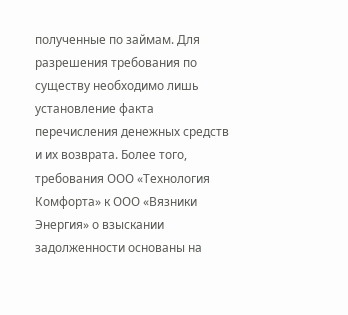полученные по займам. Для разрешения требования по существу необходимо лишь установление факта перечисления денежных средств и их возврата. Более того, требования ООО «Технология Комфорта» к ООО «Вязники Энергия» о взыскании задолженности основаны на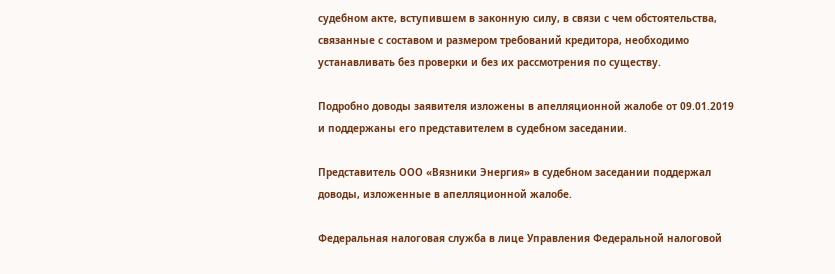судебном акте, вступившем в законную силу, в связи с чем обстоятельства, связанные с составом и размером требований кредитора, необходимо устанавливать без проверки и без их рассмотрения по существу.

Подробно доводы заявителя изложены в апелляционной жалобе от 09.01.2019 и поддержаны его представителем в судебном заседании.

Представитель ООО «Вязники Энергия» в судебном заседании поддержал доводы, изложенные в апелляционной жалобе.

Федеральная налоговая служба в лице Управления Федеральной налоговой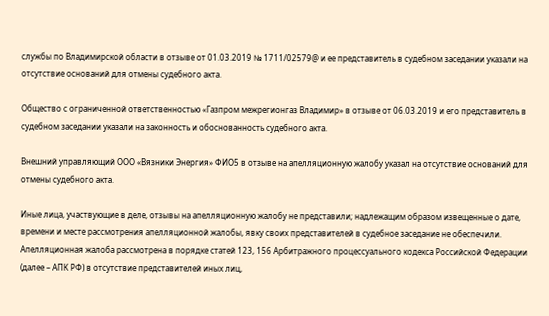службы по Владимирской области в отзыве от 01.03.2019 № 1711/02579@ и ее представитель в судебном заседании указали на отсутствие оснований для отмены судебного акта.

Общество с ограниченной ответственностью «Газпром межрегионгаз Владимир» в отзыве от 06.03.2019 и его представитель в судебном заседании указали на законность и обоснованность судебного акта.

Внешний управляющий ООО «Вязники Энергия» ФИО5 в отзыве на апелляционную жалобу указал на отсутствие оснований для отмены судебного акта.

Иные лица, участвующие в деле, отзывы на апелляционную жалобу не представили; надлежащим образом извещенные о дате, времени и месте рассмотрения апелляционной жалобы, явку своих представителей в судебное заседание не обеспечили. Апелляционная жалоба рассмотрена в порядке статей 123, 156 Арбитражного процессуального кодекса Российской Федерации (далее – АПК РФ) в отсутствие представителей иных лиц,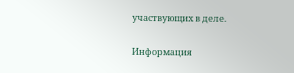участвующих в деле.

Информация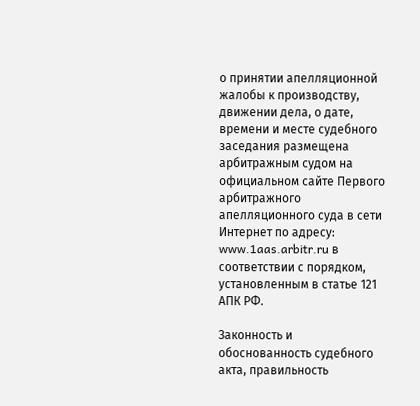о принятии апелляционной жалобы к производству, движении дела, о дате, времени и месте судебного заседания размещена арбитражным судом на официальном сайте Первого арбитражного апелляционного суда в сети Интернет по адресу: www.1aas.arbitr.ru в соответствии с порядком, установленным в статье 121 АПК РФ.

Законность и обоснованность судебного акта, правильность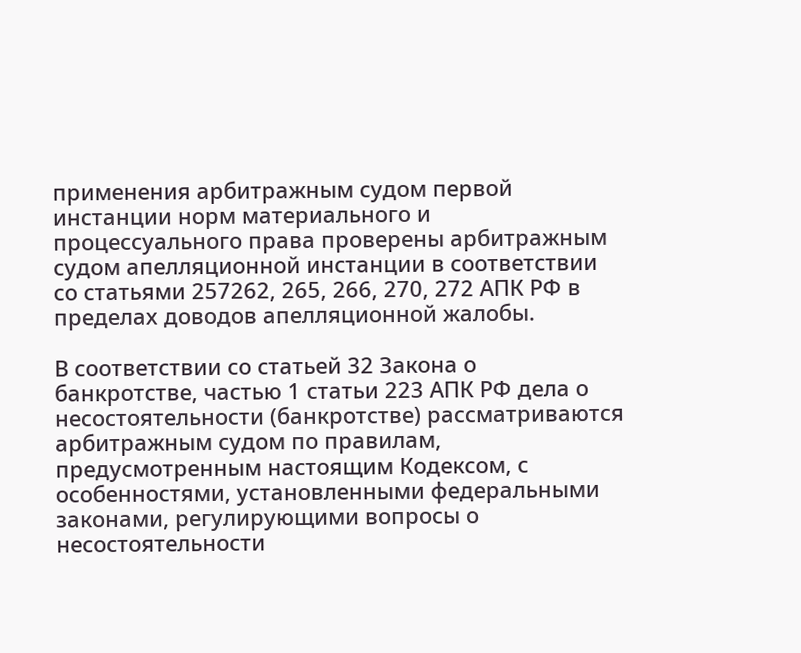применения арбитражным судом первой инстанции норм материального и процессуального права проверены арбитражным судом апелляционной инстанции в соответствии со статьями 257262, 265, 266, 270, 272 АПК РФ в пределах доводов апелляционной жалобы.

В соответствии со статьей 32 Закона о банкротстве, частью 1 статьи 223 АПК РФ дела о несостоятельности (банкротстве) рассматриваются арбитражным судом по правилам, предусмотренным настоящим Кодексом, с особенностями, установленными федеральными законами, регулирующими вопросы о несостоятельности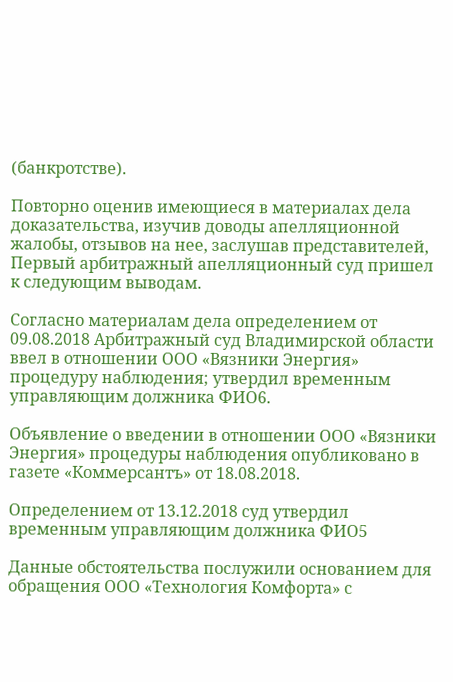(банкротстве).

Повторно оценив имеющиеся в материалах дела доказательства, изучив доводы апелляционной жалобы, отзывов на нее, заслушав представителей, Первый арбитражный апелляционный суд пришел к следующим выводам.

Согласно материалам дела определением от 09.08.2018 Арбитражный суд Владимирской области ввел в отношении ООО «Вязники Энергия» процедуру наблюдения; утвердил временным управляющим должника ФИО6.

Объявление о введении в отношении ООО «Вязники Энергия» процедуры наблюдения опубликовано в газете «Коммерсантъ» от 18.08.2018.

Определением от 13.12.2018 суд утвердил временным управляющим должника ФИО5

Данные обстоятельства послужили основанием для обращения ООО «Технология Комфорта» с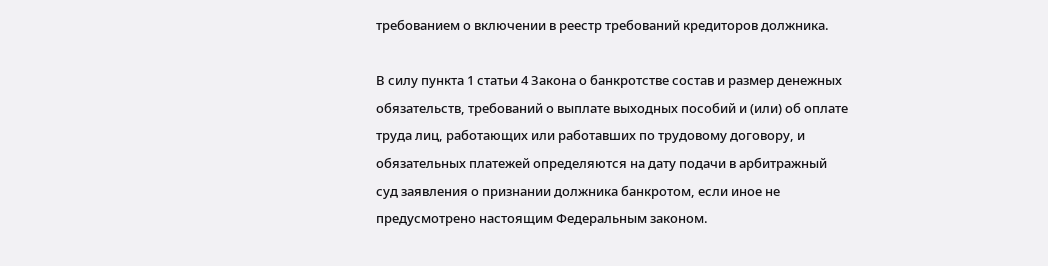требованием о включении в реестр требований кредиторов должника.

В силу пункта 1 статьи 4 Закона о банкротстве состав и размер денежных обязательств, требований о выплате выходных пособий и (или) об оплате труда лиц, работающих или работавших по трудовому договору, и обязательных платежей определяются на дату подачи в арбитражный суд заявления о признании должника банкротом, если иное не предусмотрено настоящим Федеральным законом.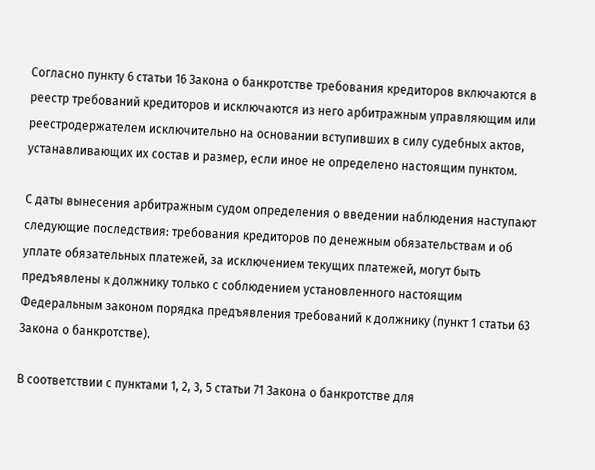Согласно пункту 6 статьи 16 Закона о банкротстве требования кредиторов включаются в реестр требований кредиторов и исключаются из него арбитражным управляющим или реестродержателем исключительно на основании вступивших в силу судебных актов, устанавливающих их состав и размер, если иное не определено настоящим пунктом.

С даты вынесения арбитражным судом определения о введении наблюдения наступают следующие последствия: требования кредиторов по денежным обязательствам и об уплате обязательных платежей, за исключением текущих платежей, могут быть предъявлены к должнику только с соблюдением установленного настоящим Федеральным законом порядка предъявления требований к должнику (пункт 1 статьи 63 Закона о банкротстве).

В соответствии с пунктами 1, 2, 3, 5 статьи 71 Закона о банкротстве для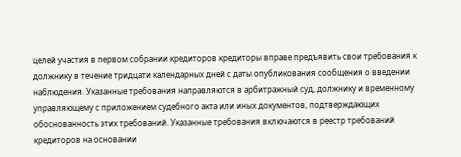целей участия в первом собрании кредиторов кредиторы вправе предъявить свои требования к должнику в течение тридцати календарных дней с даты опубликования сообщения о введении наблюдения. Указанные требования направляются в арбитражный суд, должнику и временному управляющему с приложением судебного акта или иных документов, подтверждающих обоснованность этих требований. Указанные требования включаются в реестр требований кредиторов на основании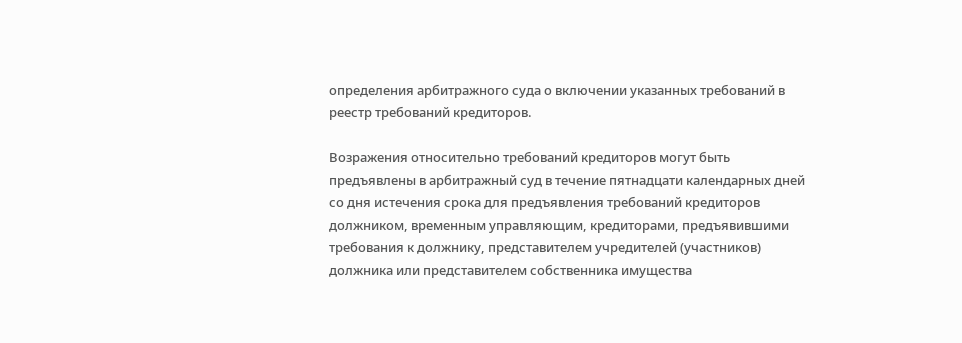определения арбитражного суда о включении указанных требований в реестр требований кредиторов.

Возражения относительно требований кредиторов могут быть предъявлены в арбитражный суд в течение пятнадцати календарных дней со дня истечения срока для предъявления требований кредиторов должником, временным управляющим, кредиторами, предъявившими требования к должнику, представителем учредителей (участников) должника или представителем собственника имущества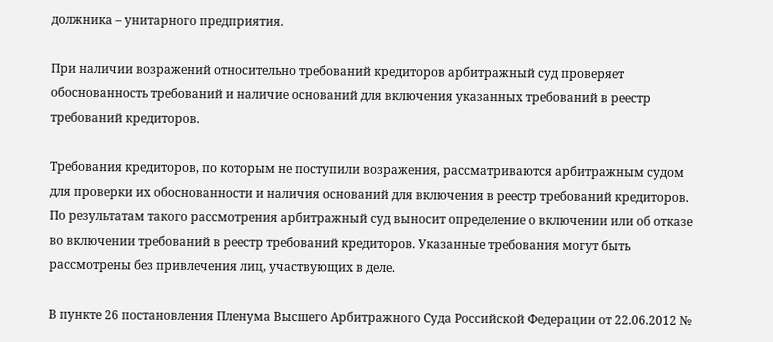должника – унитарного предприятия.

При наличии возражений относительно требований кредиторов арбитражный суд проверяет обоснованность требований и наличие оснований для включения указанных требований в реестр требований кредиторов.

Требования кредиторов, по которым не поступили возражения, рассматриваются арбитражным судом для проверки их обоснованности и наличия оснований для включения в реестр требований кредиторов. По результатам такого рассмотрения арбитражный суд выносит определение о включении или об отказе во включении требований в реестр требований кредиторов. Указанные требования могут быть рассмотрены без привлечения лиц, участвующих в деле.

В пункте 26 постановления Пленума Высшего Арбитражного Суда Российской Федерации от 22.06.2012 №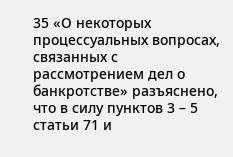35 «О некоторых процессуальных вопросах, связанных с рассмотрением дел о банкротстве» разъяснено, что в силу пунктов 3 – 5 статьи 71 и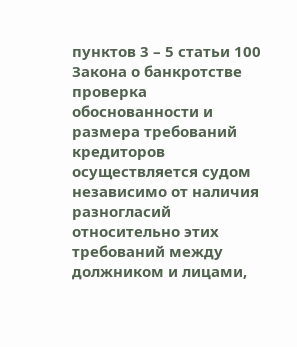пунктов 3 – 5 статьи 100 Закона о банкротстве проверка обоснованности и размера требований кредиторов осуществляется судом независимо от наличия разногласий относительно этих требований между должником и лицами,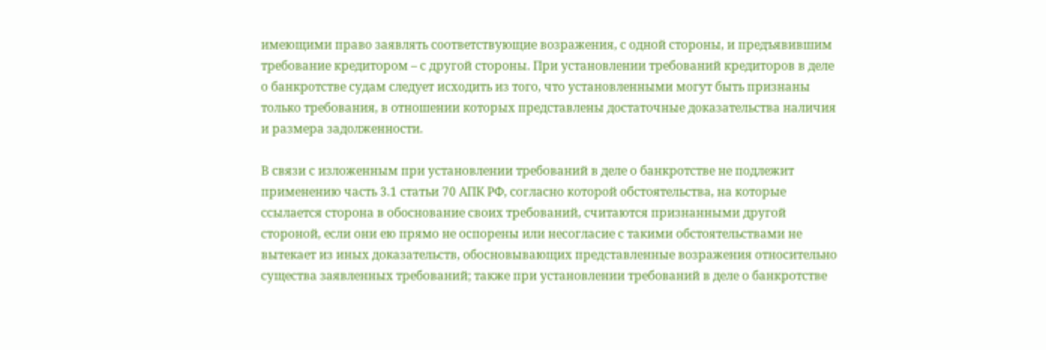имеющими право заявлять соответствующие возражения, с одной стороны, и предъявившим требование кредитором – с другой стороны. При установлении требований кредиторов в деле о банкротстве судам следует исходить из того, что установленными могут быть признаны только требования, в отношении которых представлены достаточные доказательства наличия и размера задолженности.

В связи с изложенным при установлении требований в деле о банкротстве не подлежит применению часть 3.1 статьи 70 АПК РФ, согласно которой обстоятельства, на которые ссылается сторона в обоснование своих требований, считаются признанными другой стороной, если они ею прямо не оспорены или несогласие с такими обстоятельствами не вытекает из иных доказательств, обосновывающих представленные возражения относительно существа заявленных требований; также при установлении требований в деле о банкротстве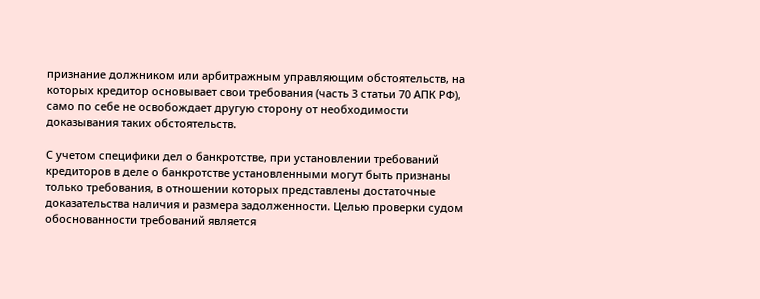признание должником или арбитражным управляющим обстоятельств, на которых кредитор основывает свои требования (часть 3 статьи 70 АПК РФ), само по себе не освобождает другую сторону от необходимости доказывания таких обстоятельств.

С учетом специфики дел о банкротстве, при установлении требований кредиторов в деле о банкротстве установленными могут быть признаны только требования, в отношении которых представлены достаточные доказательства наличия и размера задолженности. Целью проверки судом обоснованности требований является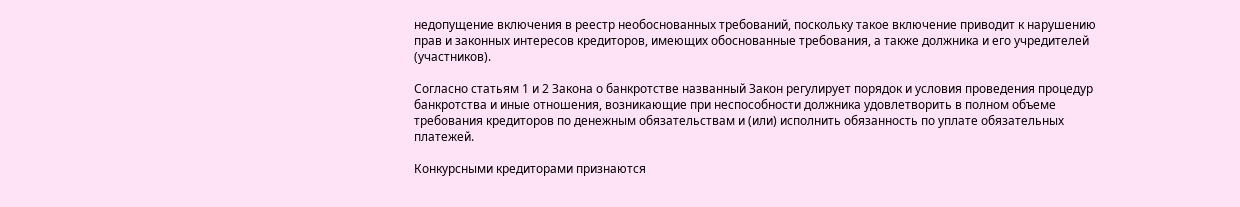недопущение включения в реестр необоснованных требований, поскольку такое включение приводит к нарушению прав и законных интересов кредиторов, имеющих обоснованные требования, а также должника и его учредителей (участников).

Согласно статьям 1 и 2 Закона о банкротстве названный Закон регулирует порядок и условия проведения процедур банкротства и иные отношения, возникающие при неспособности должника удовлетворить в полном объеме требования кредиторов по денежным обязательствам и (или) исполнить обязанность по уплате обязательных платежей.

Конкурсными кредиторами признаются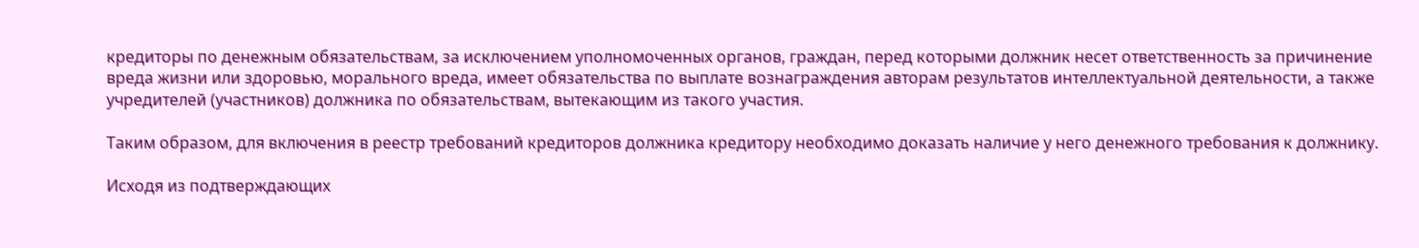кредиторы по денежным обязательствам, за исключением уполномоченных органов, граждан, перед которыми должник несет ответственность за причинение вреда жизни или здоровью, морального вреда, имеет обязательства по выплате вознаграждения авторам результатов интеллектуальной деятельности, а также учредителей (участников) должника по обязательствам, вытекающим из такого участия.

Таким образом, для включения в реестр требований кредиторов должника кредитору необходимо доказать наличие у него денежного требования к должнику.

Исходя из подтверждающих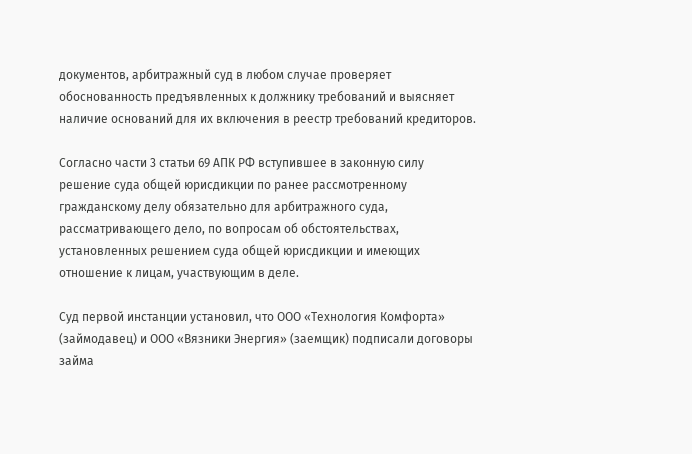документов, арбитражный суд в любом случае проверяет обоснованность предъявленных к должнику требований и выясняет наличие оснований для их включения в реестр требований кредиторов.

Согласно части 3 статьи 69 АПК РФ вступившее в законную силу решение суда общей юрисдикции по ранее рассмотренному гражданскому делу обязательно для арбитражного суда, рассматривающего дело, по вопросам об обстоятельствах, установленных решением суда общей юрисдикции и имеющих отношение к лицам, участвующим в деле.

Суд первой инстанции установил, что ООО «Технология Комфорта» (займодавец) и ООО «Вязники Энергия» (заемщик) подписали договоры займа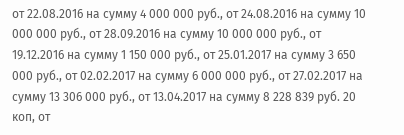от 22.08.2016 на сумму 4 000 000 руб., от 24.08.2016 на сумму 10 000 000 руб., от 28.09.2016 на сумму 10 000 000 руб., от 19.12.2016 на сумму 1 150 000 руб., от 25.01.2017 на сумму 3 650 000 руб., от 02.02.2017 на сумму 6 000 000 руб., от 27.02.2017 на сумму 13 306 000 руб., от 13.04.2017 на сумму 8 228 839 руб. 20 коп, от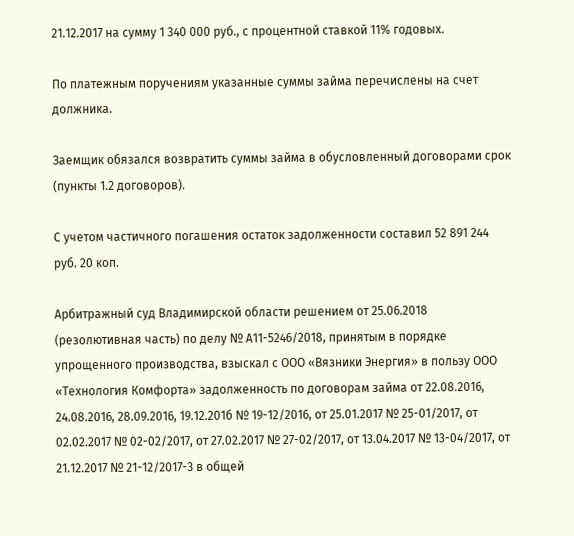21.12.2017 на сумму 1 340 000 руб., с процентной ставкой 11% годовых.

По платежным поручениям указанные суммы займа перечислены на счет должника.

Заемщик обязался возвратить суммы займа в обусловленный договорами срок (пункты 1.2 договоров).

С учетом частичного погашения остаток задолженности составил 52 891 244 руб. 20 коп.

Арбитражный суд Владимирской области решением от 25.06.2018 (резолютивная часть) по делу № А11-5246/2018, принятым в порядке упрощенного производства, взыскал с ООО «Вязники Энергия» в пользу ООО «Технология Комфорта» задолженность по договорам займа от 22.08.2016, 24.08.2016, 28.09.2016, 19.12.201б № 19-12/2016, от 25.01.2017 № 25-01/2017, от 02.02.2017 № 02-02/2017, от 27.02.2017 № 27-02/2017, от 13.04.2017 № 13-04/2017, от 21.12.2017 № 21-12/2017-3 в общей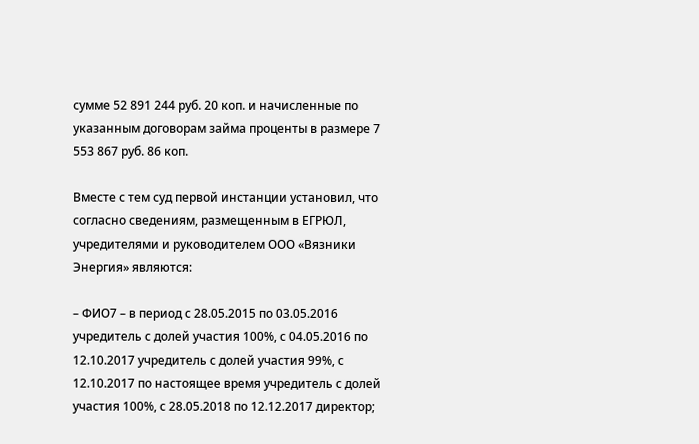сумме 52 891 244 руб. 20 коп. и начисленные по указанным договорам займа проценты в размере 7 553 867 руб. 86 коп.

Вместе с тем суд первой инстанции установил, что согласно сведениям, размещенным в ЕГРЮЛ, учредителями и руководителем ООО «Вязники Энергия» являются:

– ФИО7 – в период с 28.05.2015 по 03.05.2016 учредитель с долей участия 100%, с 04.05.2016 по 12.10.2017 учредитель с долей участия 99%, с 12.10.2017 по настоящее время учредитель с долей участия 100%, с 28.05.2018 по 12.12.2017 директор;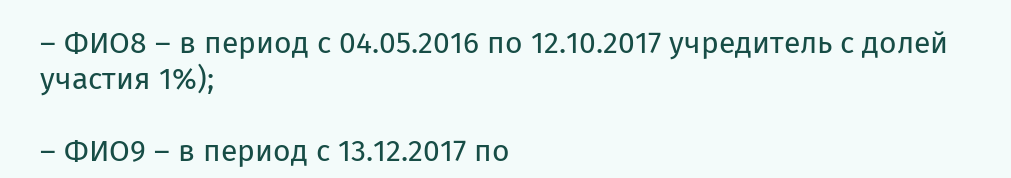– ФИО8 – в период с 04.05.2016 по 12.10.2017 учредитель с долей участия 1%);

– ФИО9 – в период с 13.12.2017 по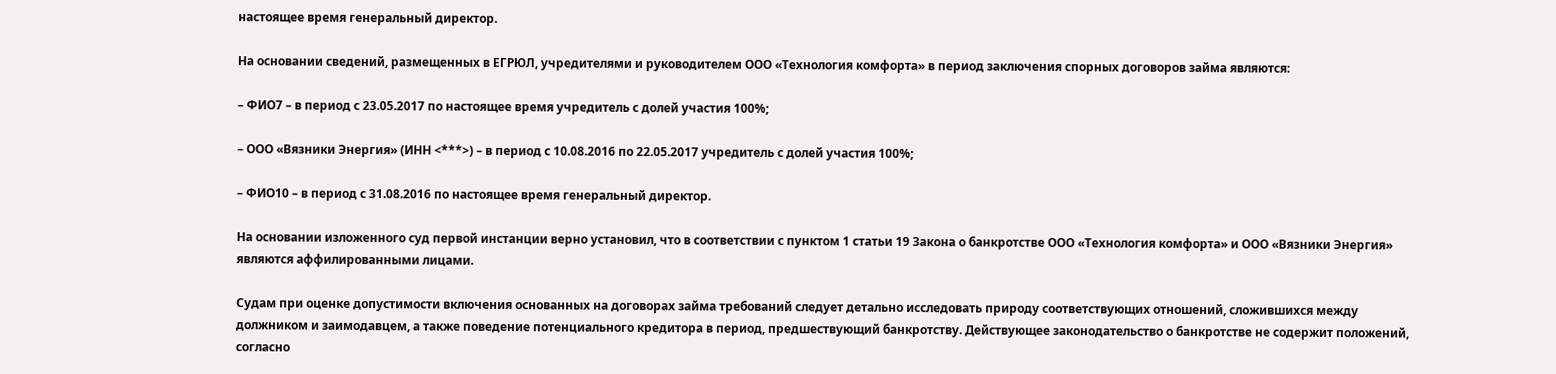настоящее время генеральный директор.

На основании сведений, размещенных в ЕГРЮЛ, учредителями и руководителем ООО «Технология комфорта» в период заключения спорных договоров займа являются:

– ФИО7 – в период с 23.05.2017 по настоящее время учредитель с долей участия 100%;

– ООО «Вязники Энергия» (ИНН <***>) – в период с 10.08.2016 по 22.05.2017 учредитель с долей участия 100%;

– ФИО10 – в период с 31.08.2016 по настоящее время генеральный директор.

На основании изложенного суд первой инстанции верно установил, что в соответствии с пунктом 1 статьи 19 Закона о банкротстве ООО «Технология комфорта» и ООО «Вязники Энергия» являются аффилированными лицами.

Судам при оценке допустимости включения основанных на договорах займа требований следует детально исследовать природу соответствующих отношений, сложившихся между должником и заимодавцем, а также поведение потенциального кредитора в период, предшествующий банкротству. Действующее законодательство о банкротстве не содержит положений, согласно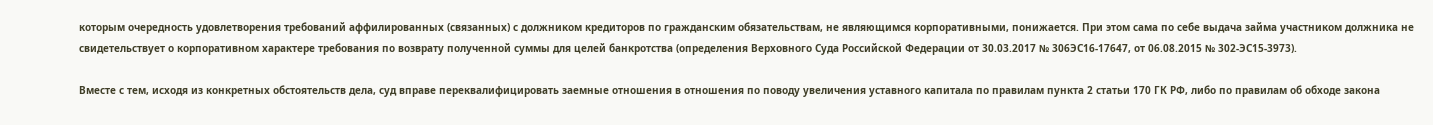которым очередность удовлетворения требований аффилированных (связанных) с должником кредиторов по гражданским обязательствам, не являющимся корпоративными, понижается. При этом сама по себе выдача займа участником должника не свидетельствует о корпоративном характере требования по возврату полученной суммы для целей банкротства (определения Верховного Суда Российской Федерации от 30.03.2017 № 306ЭС16-17647, от 06.08.2015 № 302-ЭС15-3973).

Вместе с тем, исходя из конкретных обстоятельств дела, суд вправе переквалифицировать заемные отношения в отношения по поводу увеличения уставного капитала по правилам пункта 2 статьи 170 ГК РФ, либо по правилам об обходе закона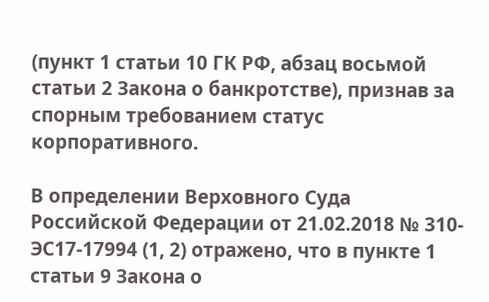(пункт 1 статьи 10 ГК РФ, абзац восьмой статьи 2 Закона о банкротстве), признав за спорным требованием статус корпоративного.

В определении Верховного Суда Российской Федерации от 21.02.2018 № 310-ЭС17-17994 (1, 2) отражено, что в пункте 1 статьи 9 Закона о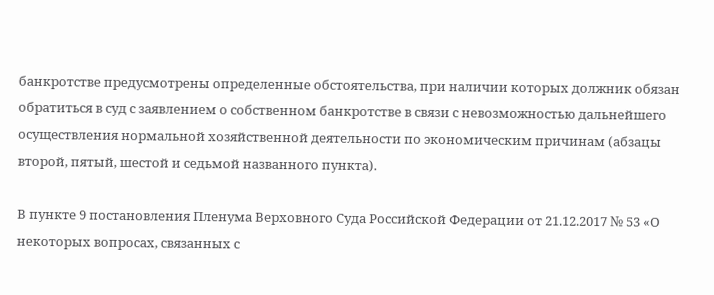банкротстве предусмотрены определенные обстоятельства, при наличии которых должник обязан обратиться в суд с заявлением о собственном банкротстве в связи с невозможностью дальнейшего осуществления нормальной хозяйственной деятельности по экономическим причинам (абзацы второй, пятый, шестой и седьмой названного пункта).

В пункте 9 постановления Пленума Верховного Суда Российской Федерации от 21.12.2017 № 53 «О некоторых вопросах, связанных с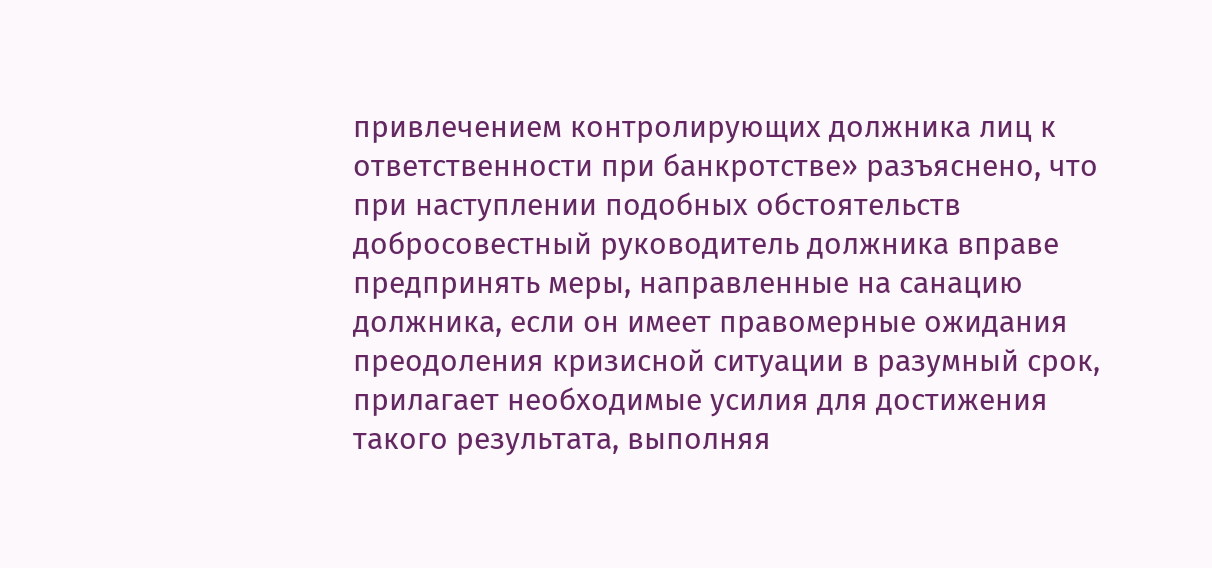привлечением контролирующих должника лиц к ответственности при банкротстве» разъяснено, что при наступлении подобных обстоятельств добросовестный руководитель должника вправе предпринять меры, направленные на санацию должника, если он имеет правомерные ожидания преодоления кризисной ситуации в разумный срок, прилагает необходимые усилия для достижения такого результата, выполняя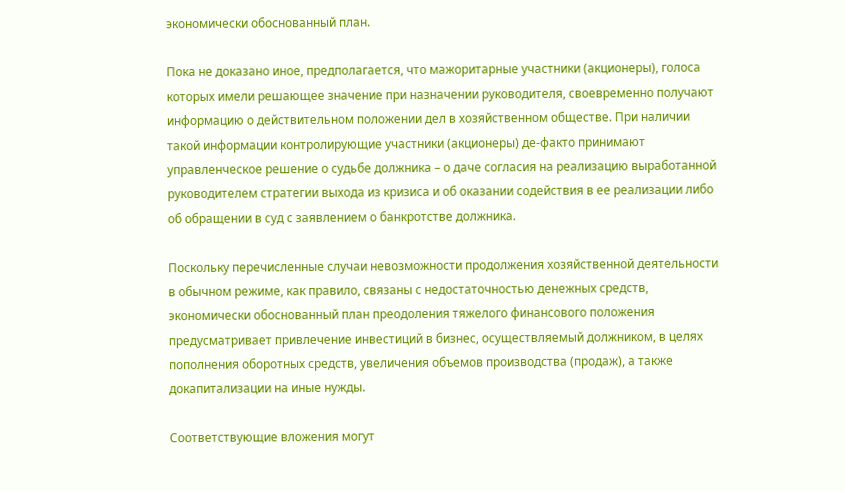экономически обоснованный план.

Пока не доказано иное, предполагается, что мажоритарные участники (акционеры), голоса которых имели решающее значение при назначении руководителя, своевременно получают информацию о действительном положении дел в хозяйственном обществе. При наличии такой информации контролирующие участники (акционеры) де-факто принимают управленческое решение о судьбе должника – о даче согласия на реализацию выработанной руководителем стратегии выхода из кризиса и об оказании содействия в ее реализации либо об обращении в суд с заявлением о банкротстве должника.

Поскольку перечисленные случаи невозможности продолжения хозяйственной деятельности в обычном режиме, как правило, связаны с недостаточностью денежных средств, экономически обоснованный план преодоления тяжелого финансового положения предусматривает привлечение инвестиций в бизнес, осуществляемый должником, в целях пополнения оборотных средств, увеличения объемов производства (продаж), а также докапитализации на иные нужды.

Соответствующие вложения могут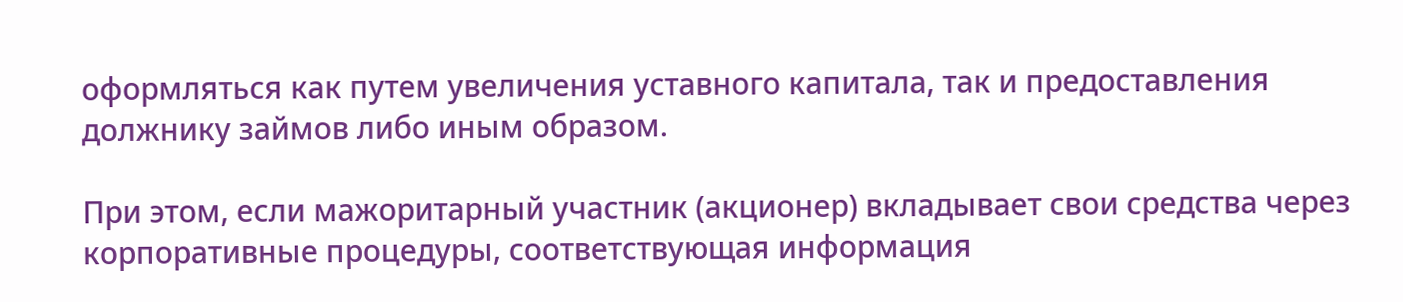оформляться как путем увеличения уставного капитала, так и предоставления должнику займов либо иным образом.

При этом, если мажоритарный участник (акционер) вкладывает свои средства через корпоративные процедуры, соответствующая информация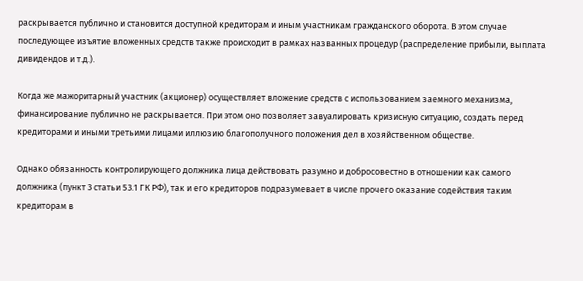раскрывается публично и становится доступной кредиторам и иным участникам гражданского оборота. В этом случае последующее изъятие вложенных средств также происходит в рамках названных процедур (распределение прибыли, выплата дивидендов и т.д.).

Когда же мажоритарный участник (акционер) осуществляет вложение средств с использованием заемного механизма, финансирование публично не раскрывается. При этом оно позволяет завуалировать кризисную ситуацию, создать перед кредиторами и иными третьими лицами иллюзию благополучного положения дел в хозяйственном обществе.

Однако обязанность контролирующего должника лица действовать разумно и добросовестно в отношении как самого должника (пункт 3 статьи 53.1 ГК РФ), так и его кредиторов подразумевает в числе прочего оказание содействия таким кредиторам в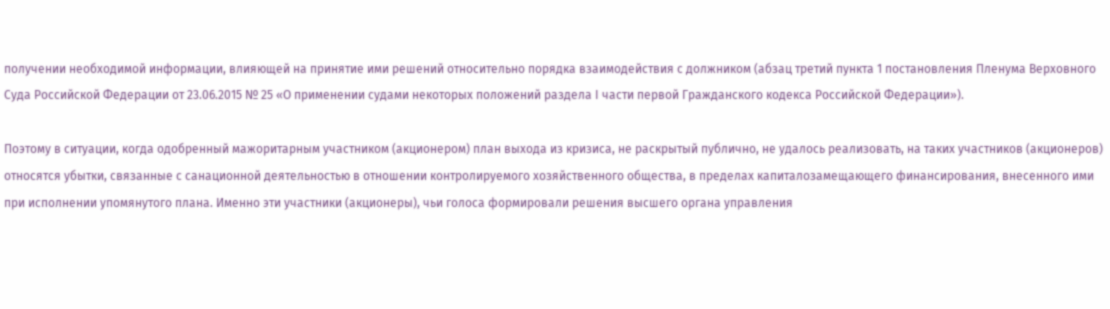получении необходимой информации, влияющей на принятие ими решений относительно порядка взаимодействия с должником (абзац третий пункта 1 постановления Пленума Верховного Суда Российской Федерации от 23.06.2015 № 25 «О применении судами некоторых положений раздела I части первой Гражданского кодекса Российской Федерации»).

Поэтому в ситуации, когда одобренный мажоритарным участником (акционером) план выхода из кризиса, не раскрытый публично, не удалось реализовать, на таких участников (акционеров) относятся убытки, связанные с санационной деятельностью в отношении контролируемого хозяйственного общества, в пределах капиталозамещающего финансирования, внесенного ими при исполнении упомянутого плана. Именно эти участники (акционеры), чьи голоса формировали решения высшего органа управления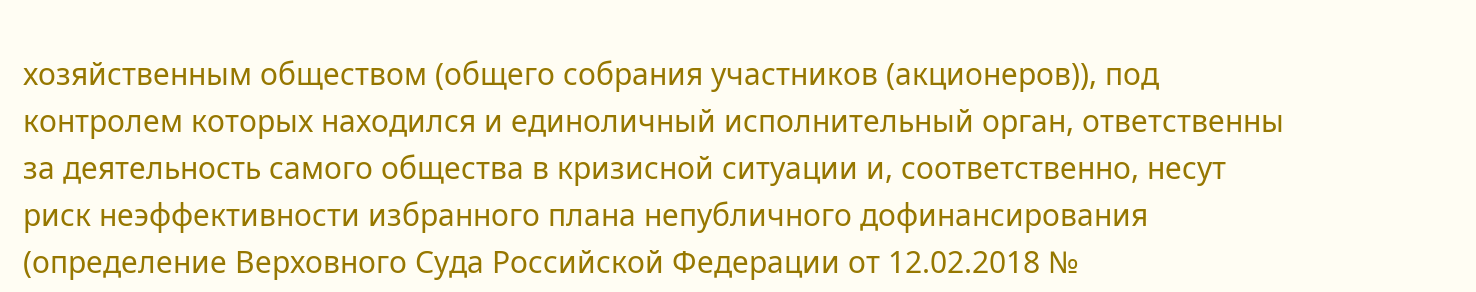хозяйственным обществом (общего собрания участников (акционеров)), под контролем которых находился и единоличный исполнительный орган, ответственны за деятельность самого общества в кризисной ситуации и, соответственно, несут риск неэффективности избранного плана непубличного дофинансирования (определение Верховного Суда Российской Федерации от 12.02.2018 №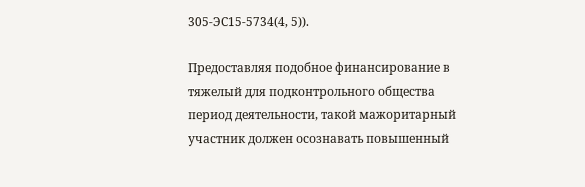305-ЭС15-5734(4, 5)).

Предоставляя подобное финансирование в тяжелый для подконтрольного общества период деятельности, такой мажоритарный участник должен осознавать повышенный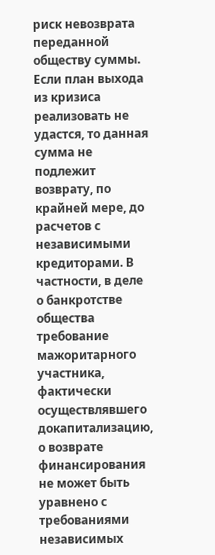риск невозврата переданной обществу суммы. Если план выхода из кризиса реализовать не удастся, то данная сумма не подлежит возврату, по крайней мере, до расчетов с независимыми кредиторами. В частности, в деле о банкротстве общества требование мажоритарного участника, фактически осуществлявшего докапитализацию, о возврате финансирования не может быть уравнено с требованиями независимых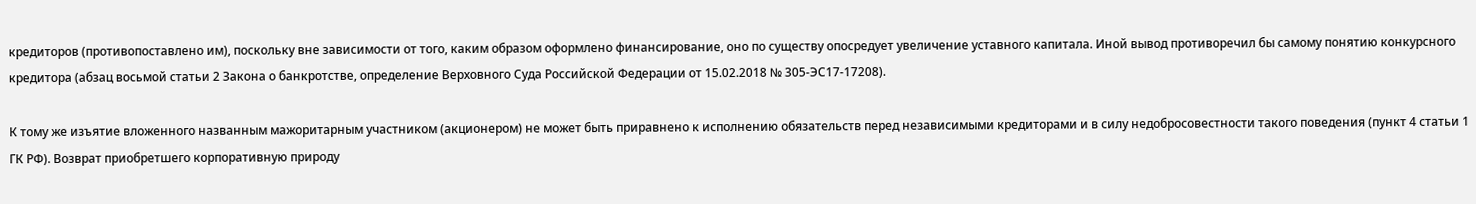кредиторов (противопоставлено им), поскольку вне зависимости от того, каким образом оформлено финансирование, оно по существу опосредует увеличение уставного капитала. Иной вывод противоречил бы самому понятию конкурсного кредитора (абзац восьмой статьи 2 Закона о банкротстве, определение Верховного Суда Российской Федерации от 15.02.2018 № 305-ЭС17-17208).

К тому же изъятие вложенного названным мажоритарным участником (акционером) не может быть приравнено к исполнению обязательств перед независимыми кредиторами и в силу недобросовестности такого поведения (пункт 4 статьи 1 ГК РФ). Возврат приобретшего корпоративную природу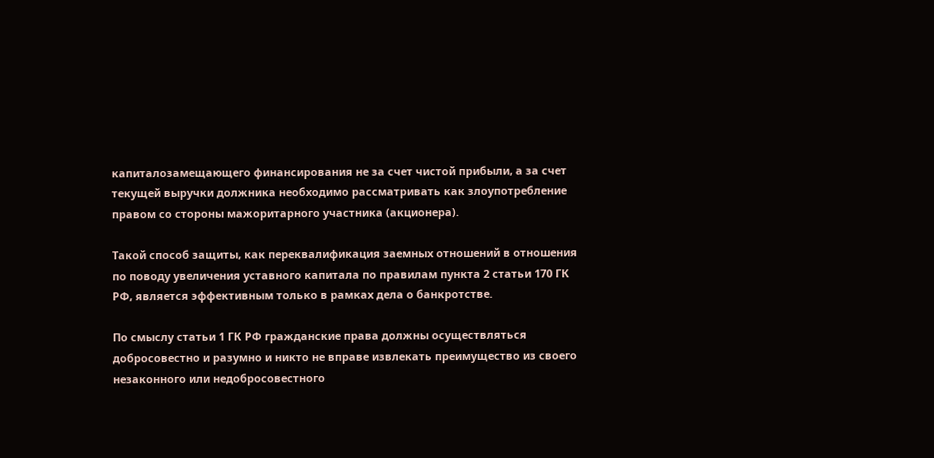капиталозамещающего финансирования не за счет чистой прибыли, а за счет текущей выручки должника необходимо рассматривать как злоупотребление правом со стороны мажоритарного участника (акционера).

Такой способ защиты, как переквалификация заемных отношений в отношения по поводу увеличения уставного капитала по правилам пункта 2 статьи 170 ГК РФ, является эффективным только в рамках дела о банкротстве.

По смыслу статьи 1 ГК РФ гражданские права должны осуществляться добросовестно и разумно и никто не вправе извлекать преимущество из своего незаконного или недобросовестного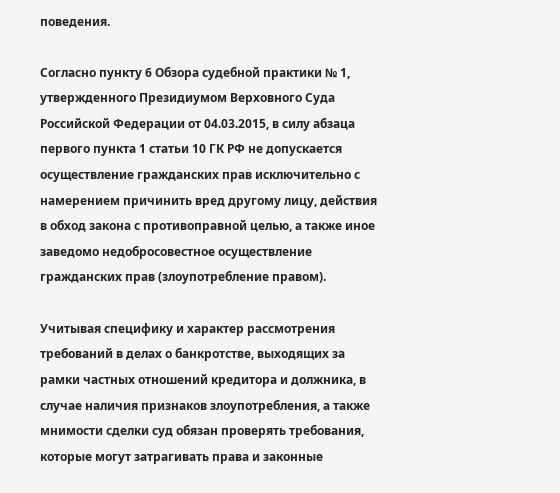поведения.

Согласно пункту 6 Обзора судебной практики № 1, утвержденного Президиумом Верховного Суда Российской Федерации от 04.03.2015, в силу абзаца первого пункта 1 статьи 10 ГК РФ не допускается осуществление гражданских прав исключительно с намерением причинить вред другому лицу, действия в обход закона с противоправной целью, а также иное заведомо недобросовестное осуществление гражданских прав (злоупотребление правом).

Учитывая специфику и характер рассмотрения требований в делах о банкротстве, выходящих за рамки частных отношений кредитора и должника, в случае наличия признаков злоупотребления, а также мнимости сделки суд обязан проверять требования, которые могут затрагивать права и законные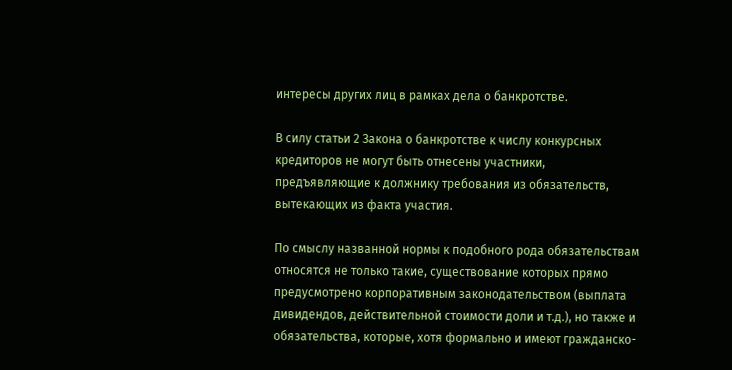интересы других лиц в рамках дела о банкротстве.

В силу статьи 2 Закона о банкротстве к числу конкурсных кредиторов не могут быть отнесены участники, предъявляющие к должнику требования из обязательств, вытекающих из факта участия.

По смыслу названной нормы к подобного рода обязательствам относятся не только такие, существование которых прямо предусмотрено корпоративным законодательством (выплата дивидендов, действительной стоимости доли и т.д.), но также и обязательства, которые, хотя формально и имеют гражданско-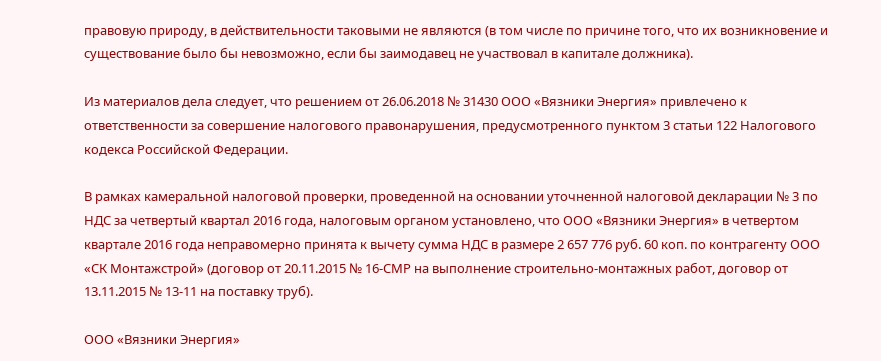правовую природу, в действительности таковыми не являются (в том числе по причине того, что их возникновение и существование было бы невозможно, если бы заимодавец не участвовал в капитале должника).

Из материалов дела следует, что решением от 26.06.2018 № 31430 ООО «Вязники Энергия» привлечено к ответственности за совершение налогового правонарушения, предусмотренного пунктом 3 статьи 122 Налогового кодекса Российской Федерации.

В рамках камеральной налоговой проверки, проведенной на основании уточненной налоговой декларации № 3 по НДС за четвертый квартал 2016 года, налоговым органом установлено, что ООО «Вязники Энергия» в четвертом квартале 2016 года неправомерно принята к вычету сумма НДС в размере 2 657 776 руб. 60 коп. по контрагенту ООО «СК Монтажстрой» (договор от 20.11.2015 № 16-СМР на выполнение строительно-монтажных работ, договор от 13.11.2015 № 13-11 на поставку труб).

ООО «Вязники Энергия»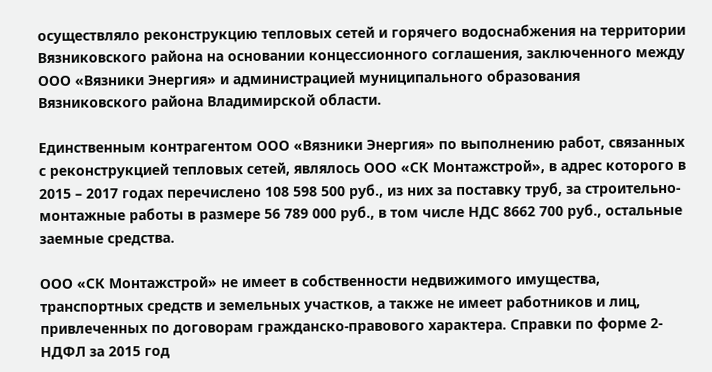осуществляло реконструкцию тепловых сетей и горячего водоснабжения на территории Вязниковского района на основании концессионного соглашения, заключенного между ООО «Вязники Энергия» и администрацией муниципального образования Вязниковского района Владимирской области.

Единственным контрагентом ООО «Вязники Энергия» по выполнению работ, связанных с реконструкцией тепловых сетей, являлось ООО «СК Монтажстрой», в адрес которого в 2015 – 2017 годах перечислено 108 598 500 руб., из них за поставку труб, за строительно-монтажные работы в размере 56 789 000 руб., в том числе НДС 8662 700 руб., остальные заемные средства.

ООО «СК Монтажстрой» не имеет в собственности недвижимого имущества, транспортных средств и земельных участков, а также не имеет работников и лиц, привлеченных по договорам гражданско-правового характера. Справки по форме 2-НДФЛ за 2015 год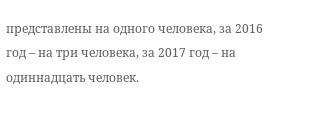представлены на одного человека, за 2016 год – на три человека, за 2017 год – на одиннадцать человек.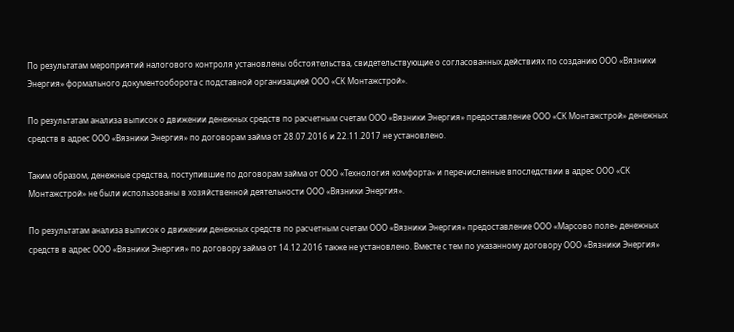По результатам мероприятий налогового контроля установлены обстоятельства, свидетельствующие о согласованных действиях по созданию ООО «Вязники Энергия» формального документооборота с подставной организацией ООО «СК Монтажстрой».

По результатам анализа выписок о движении денежных средств по расчетным счетам ООО «Вязники Энергия» предоставление ООО «СК Монтажстрой» денежных средств в адрес ООО «Вязники Энергия» по договорам займа от 28.07.2016 и 22.11.2017 не установлено.

Таким образом, денежные средства, поступившие по договорам займа от ООО «Технология комфорта» и перечисленные впоследствии в адрес ООО «СК Монтажстрой» не были использованы в хозяйственной деятельности ООО «Вязники Энергия».

По результатам анализа выписок о движении денежных средств по расчетным счетам ООО «Вязники Энергия» предоставление ООО «Марсово поле» денежных средств в адрес ООО «Вязники Энергия» по договору займа от 14.12.2016 также не установлено. Вместе с тем по указанному договору ООО «Вязники Энергия»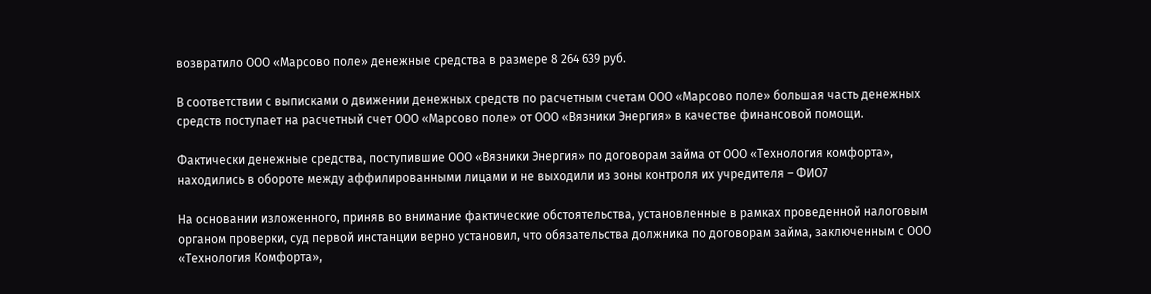возвратило ООО «Марсово поле» денежные средства в размере 8 264 639 руб.

В соответствии с выписками о движении денежных средств по расчетным счетам ООО «Марсово поле» большая часть денежных средств поступает на расчетный счет ООО «Марсово поле» от ООО «Вязники Энергия» в качестве финансовой помощи.

Фактически денежные средства, поступившие ООО «Вязники Энергия» по договорам займа от ООО «Технология комфорта», находились в обороте между аффилированными лицами и не выходили из зоны контроля их учредителя – ФИО7

На основании изложенного, приняв во внимание фактические обстоятельства, установленные в рамках проведенной налоговым органом проверки, суд первой инстанции верно установил, что обязательства должника по договорам займа, заключенным с ООО «Технология Комфорта»,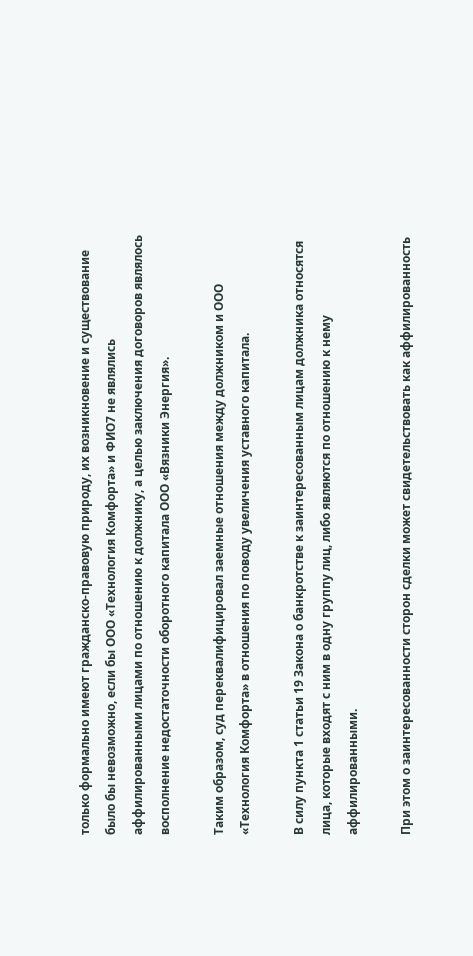только формально имеют гражданско-правовую природу, их возникновение и существование было бы невозможно, если бы ООО «Технология Комфорта» и ФИО7 не являлись аффилированными лицами по отношению к должнику, а целью заключения договоров являлось восполнение недостаточности оборотного капитала ООО «Вязники Энергия».

Таким образом, суд переквалифицировал заемные отношения между должником и ООО «Технология Комфорта» в отношения по поводу увеличения уставного капитала.

В силу пункта 1 статьи 19 Закона о банкротстве к заинтересованным лицам должника относятся лица, которые входят с ним в одну группу лиц, либо являются по отношению к нему аффилированными.

При этом о заинтересованности сторон сделки может свидетельствовать как аффилированность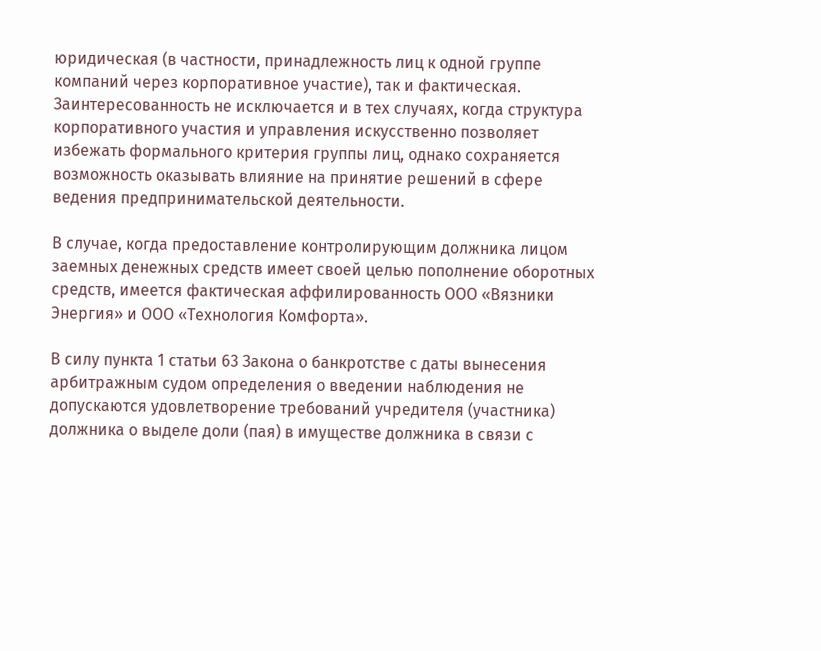юридическая (в частности, принадлежность лиц к одной группе компаний через корпоративное участие), так и фактическая. Заинтересованность не исключается и в тех случаях, когда структура корпоративного участия и управления искусственно позволяет избежать формального критерия группы лиц, однако сохраняется возможность оказывать влияние на принятие решений в сфере ведения предпринимательской деятельности.

В случае, когда предоставление контролирующим должника лицом заемных денежных средств имеет своей целью пополнение оборотных средств, имеется фактическая аффилированность ООО «Вязники Энергия» и ООО «Технология Комфорта».

В силу пункта 1 статьи 63 Закона о банкротстве с даты вынесения арбитражным судом определения о введении наблюдения не допускаются удовлетворение требований учредителя (участника) должника о выделе доли (пая) в имуществе должника в связи с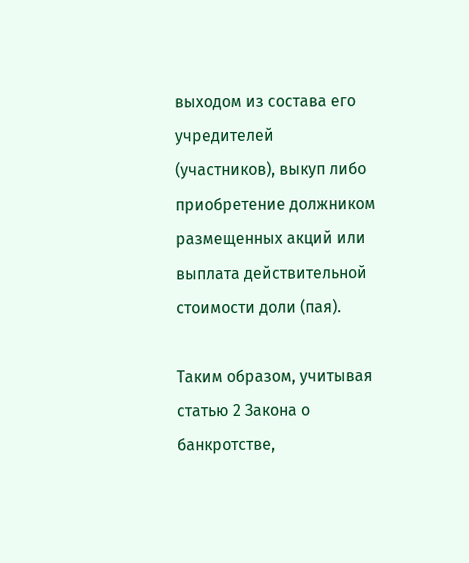выходом из состава его учредителей (участников), выкуп либо приобретение должником размещенных акций или выплата действительной стоимости доли (пая).

Таким образом, учитывая статью 2 Закона о банкротстве,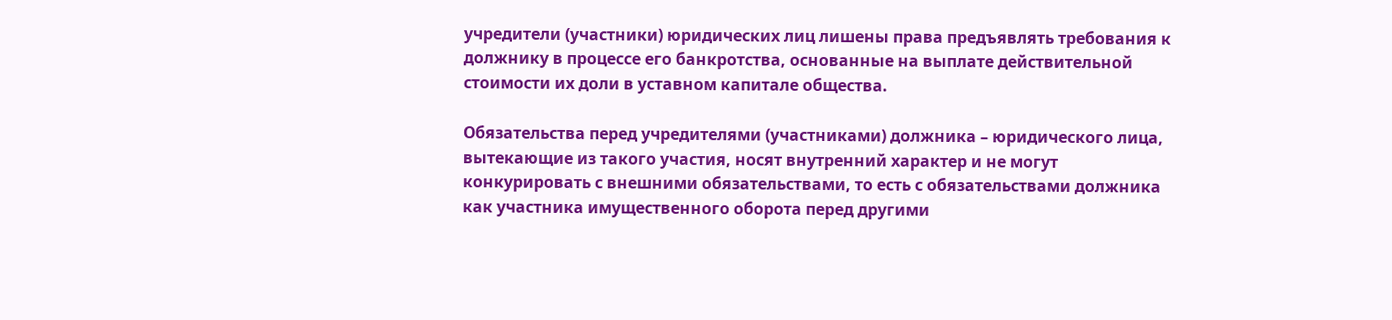учредители (участники) юридических лиц лишены права предъявлять требования к должнику в процессе его банкротства, основанные на выплате действительной стоимости их доли в уставном капитале общества.

Обязательства перед учредителями (участниками) должника – юридического лица, вытекающие из такого участия, носят внутренний характер и не могут конкурировать с внешними обязательствами, то есть с обязательствами должника как участника имущественного оборота перед другими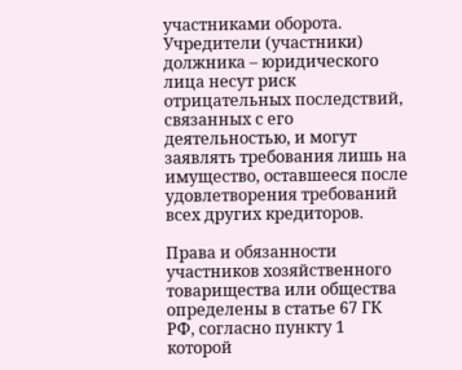участниками оборота. Учредители (участники) должника – юридического лица несут риск отрицательных последствий, связанных с его деятельностью, и могут заявлять требования лишь на имущество, оставшееся после удовлетворения требований всех других кредиторов.

Права и обязанности участников хозяйственного товарищества или общества определены в статье 67 ГК РФ, согласно пункту 1 которой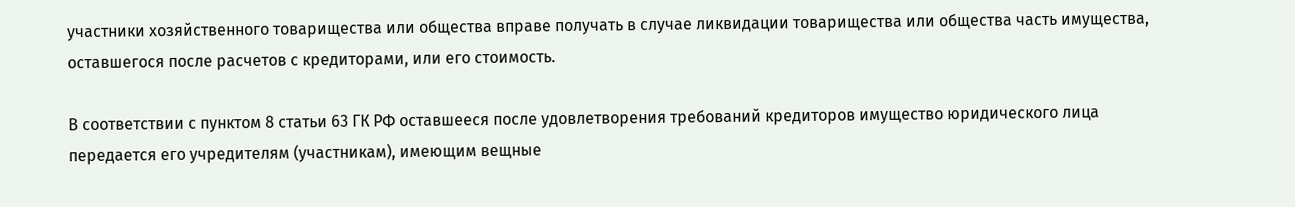участники хозяйственного товарищества или общества вправе получать в случае ликвидации товарищества или общества часть имущества, оставшегося после расчетов с кредиторами, или его стоимость.

В соответствии с пунктом 8 статьи 63 ГК РФ оставшееся после удовлетворения требований кредиторов имущество юридического лица передается его учредителям (участникам), имеющим вещные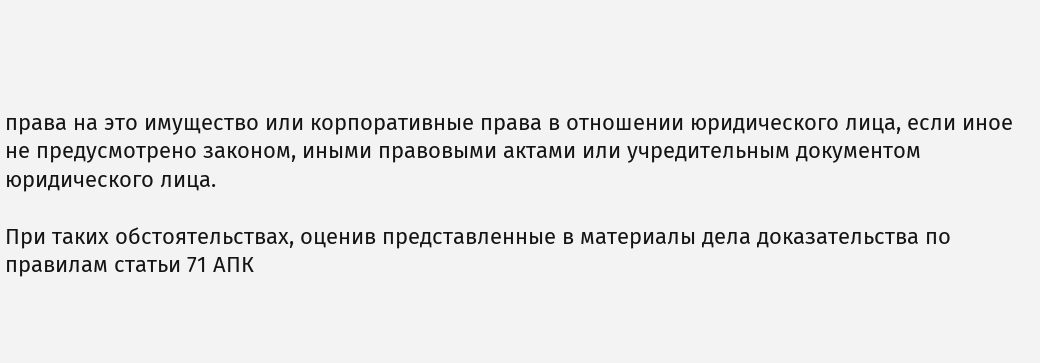права на это имущество или корпоративные права в отношении юридического лица, если иное не предусмотрено законом, иными правовыми актами или учредительным документом юридического лица.

При таких обстоятельствах, оценив представленные в материалы дела доказательства по правилам статьи 71 АПК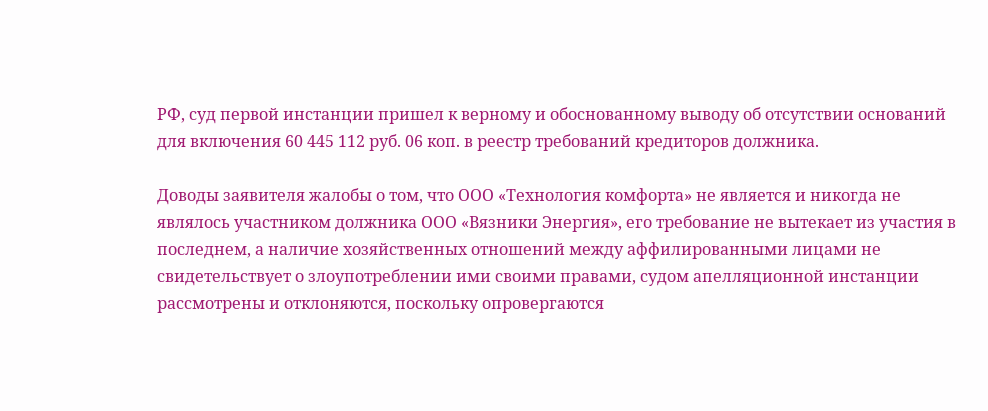РФ, суд первой инстанции пришел к верному и обоснованному выводу об отсутствии оснований для включения 60 445 112 руб. 06 коп. в реестр требований кредиторов должника.

Доводы заявителя жалобы о том, что ООО «Технология комфорта» не является и никогда не являлось участником должника ООО «Вязники Энергия», его требование не вытекает из участия в последнем, а наличие хозяйственных отношений между аффилированными лицами не свидетельствует о злоупотреблении ими своими правами, судом апелляционной инстанции рассмотрены и отклоняются, поскольку опровергаются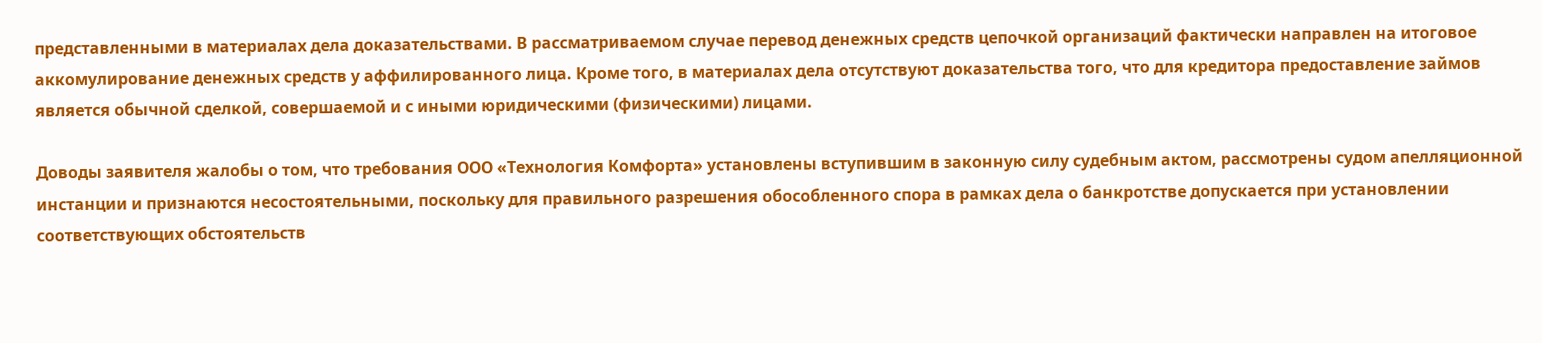представленными в материалах дела доказательствами. В рассматриваемом случае перевод денежных средств цепочкой организаций фактически направлен на итоговое аккомулирование денежных средств у аффилированного лица. Кроме того, в материалах дела отсутствуют доказательства того, что для кредитора предоставление займов является обычной сделкой, совершаемой и с иными юридическими (физическими) лицами.

Доводы заявителя жалобы о том, что требования ООО «Технология Комфорта» установлены вступившим в законную силу судебным актом, рассмотрены судом апелляционной инстанции и признаются несостоятельными, поскольку для правильного разрешения обособленного спора в рамках дела о банкротстве допускается при установлении соответствующих обстоятельств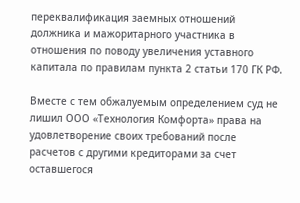переквалификация заемных отношений должника и мажоритарного участника в отношения по поводу увеличения уставного капитала по правилам пункта 2 статьи 170 ГК РФ.

Вместе с тем обжалуемым определением суд не лишил ООО «Технология Комфорта» права на удовлетворение своих требований после расчетов с другими кредиторами за счет оставшегося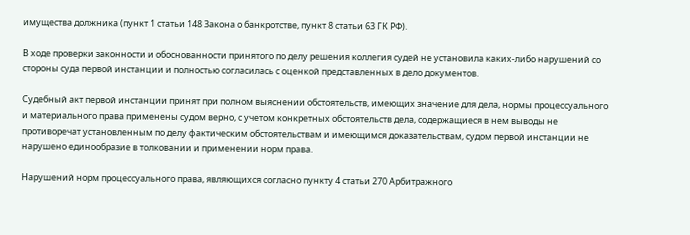имущества должника (пункт 1 статьи 148 Закона о банкротстве, пункт 8 статьи 63 ГК РФ).

В ходе проверки законности и обоснованности принятого по делу решения коллегия судей не установила каких-либо нарушений со стороны суда первой инстанции и полностью согласилась с оценкой представленных в дело документов.

Судебный акт первой инстанции принят при полном выяснении обстоятельств, имеющих значение для дела, нормы процессуального и материального права применены судом верно, с учетом конкретных обстоятельств дела, содержащиеся в нем выводы не противоречат установленным по делу фактическим обстоятельствам и имеющимся доказательствам, судом первой инстанции не нарушено единообразие в толковании и применении норм права.

Нарушений норм процессуального права, являющихся согласно пункту 4 статьи 270 Арбитражного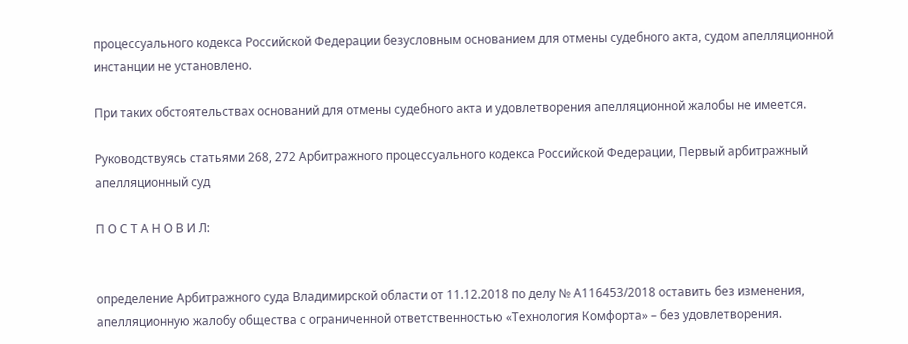процессуального кодекса Российской Федерации безусловным основанием для отмены судебного акта, судом апелляционной инстанции не установлено.

При таких обстоятельствах оснований для отмены судебного акта и удовлетворения апелляционной жалобы не имеется.

Руководствуясь статьями 268, 272 Арбитражного процессуального кодекса Российской Федерации, Первый арбитражный апелляционный суд

П О С Т А Н О В И Л:


определение Арбитражного суда Владимирской области от 11.12.2018 по делу № А116453/2018 оставить без изменения, апелляционную жалобу общества с ограниченной ответственностью «Технология Комфорта» – без удовлетворения.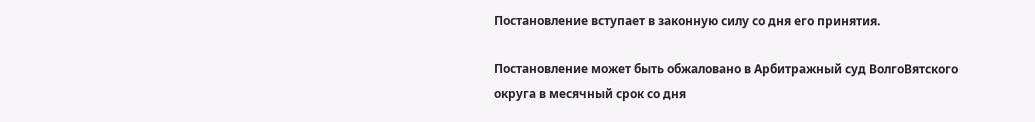Постановление вступает в законную силу со дня его принятия.

Постановление может быть обжаловано в Арбитражный суд ВолгоВятского округа в месячный срок со дня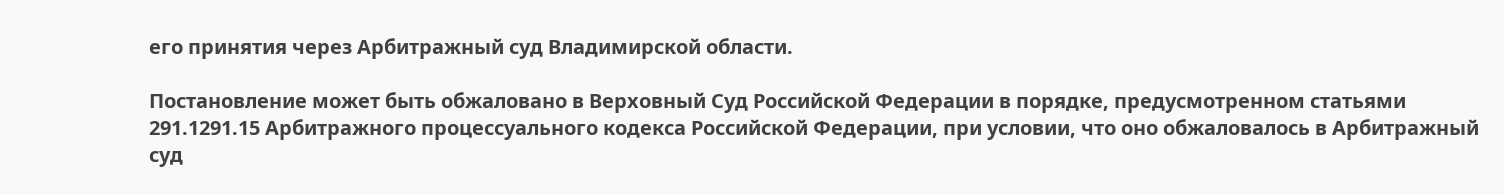его принятия через Арбитражный суд Владимирской области.

Постановление может быть обжаловано в Верховный Суд Российской Федерации в порядке, предусмотренном статьями 291.1291.15 Арбитражного процессуального кодекса Российской Федерации, при условии, что оно обжаловалось в Арбитражный суд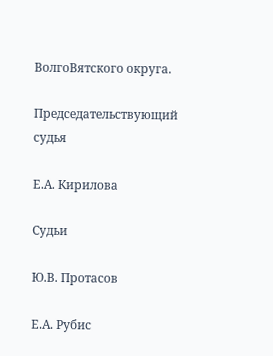ВолгоВятского округа.

Председательствующий судья

Е.А. Кирилова

Судьи

Ю.В. Протасов

Е.А. Рубис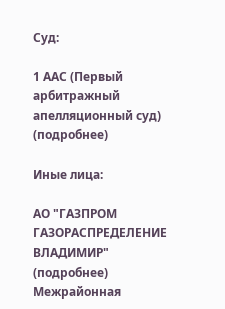Суд:

1 ААС (Первый арбитражный апелляционный суд) (подробнее)

Иные лица:

АО "ГАЗПРОМ ГАЗОРАСПРЕДЕЛЕНИЕ ВЛАДИМИР" (подробнее)
Межрайонная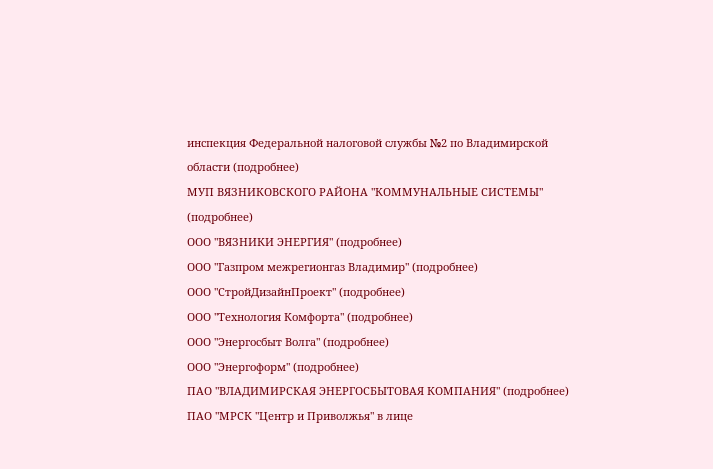инспекция Федеральной налоговой службы №2 по Владимирской области (подробнее)
МУП ВЯЗНИКОВСКОГО РАЙОНА "КОММУНАЛЬНЫЕ СИСТЕМЫ" (подробнее)
ООО "ВЯЗНИКИ ЭНЕРГИЯ" (подробнее)
ООО "Газпром межрегионгаз Владимир" (подробнее)
ООО "СтройДизайнПроект" (подробнее)
ООО "Технология Комфорта" (подробнее)
ООО "Энергосбыт Волга" (подробнее)
ООО "Энергоформ" (подробнее)
ПАО "ВЛАДИМИРСКАЯ ЭНЕРГОСБЫТОВАЯ КОМПАНИЯ" (подробнее)
ПАО "МРСК "Центр и Приволжья" в лице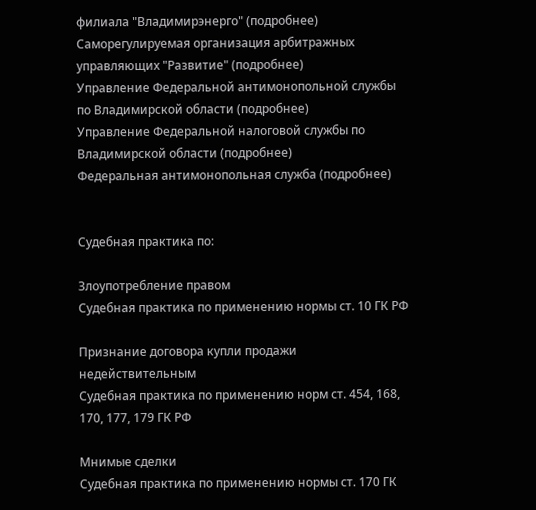филиала "Владимирэнерго" (подробнее)
Саморегулируемая организация арбитражных управляющих "Развитие" (подробнее)
Управление Федеральной антимонопольной службы по Владимирской области (подробнее)
Управление Федеральной налоговой службы по Владимирской области (подробнее)
Федеральная антимонопольная служба (подробнее)


Судебная практика по:

Злоупотребление правом
Судебная практика по применению нормы ст. 10 ГК РФ

Признание договора купли продажи недействительным
Судебная практика по применению норм ст. 454, 168, 170, 177, 179 ГК РФ

Мнимые сделки
Судебная практика по применению нормы ст. 170 ГК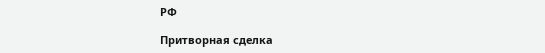РФ

Притворная сделка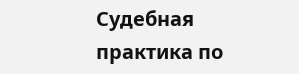Судебная практика по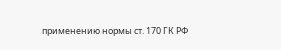применению нормы ст. 170 ГК РФ